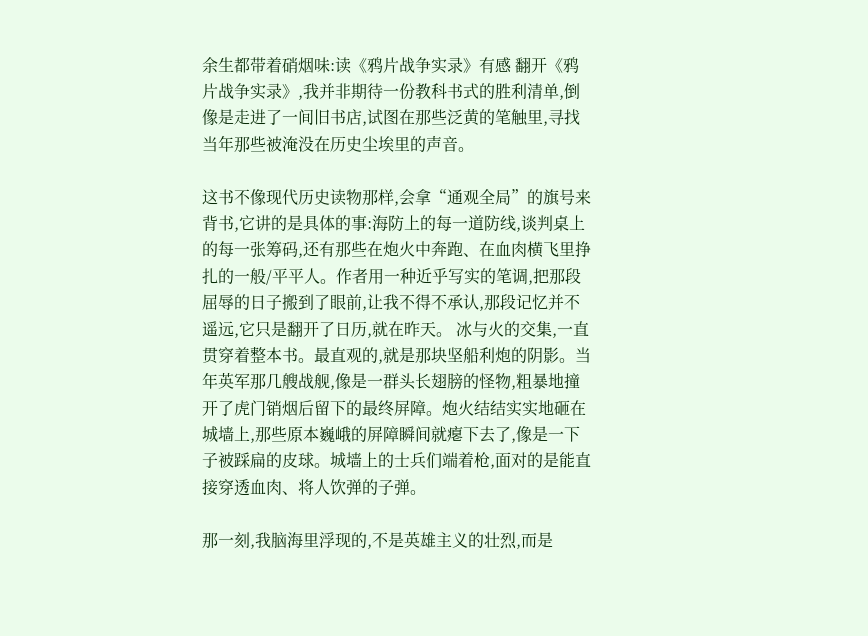余生都带着硝烟味:读《鸦片战争实录》有感 翻开《鸦片战争实录》,我并非期待一份教科书式的胜利清单,倒像是走进了一间旧书店,试图在那些泛黄的笔触里,寻找当年那些被淹没在历史尘埃里的声音。

这书不像现代历史读物那样,会拿“通观全局”的旗号来背书,它讲的是具体的事:海防上的每一道防线,谈判桌上的每一张筹码,还有那些在炮火中奔跑、在血肉横飞里挣扎的一般/平平人。作者用一种近乎写实的笔调,把那段屈辱的日子搬到了眼前,让我不得不承认,那段记忆并不遥远,它只是翻开了日历,就在昨天。 冰与火的交集,一直贯穿着整本书。最直观的,就是那块坚船利炮的阴影。当年英军那几艘战舰,像是一群头长翅膀的怪物,粗暴地撞开了虎门销烟后留下的最终屏障。炮火结结实实地砸在城墙上,那些原本巍峨的屏障瞬间就瘪下去了,像是一下子被踩扁的皮球。城墙上的士兵们端着枪,面对的是能直接穿透血肉、将人饮弹的子弹。

那一刻,我脑海里浮现的,不是英雄主义的壮烈,而是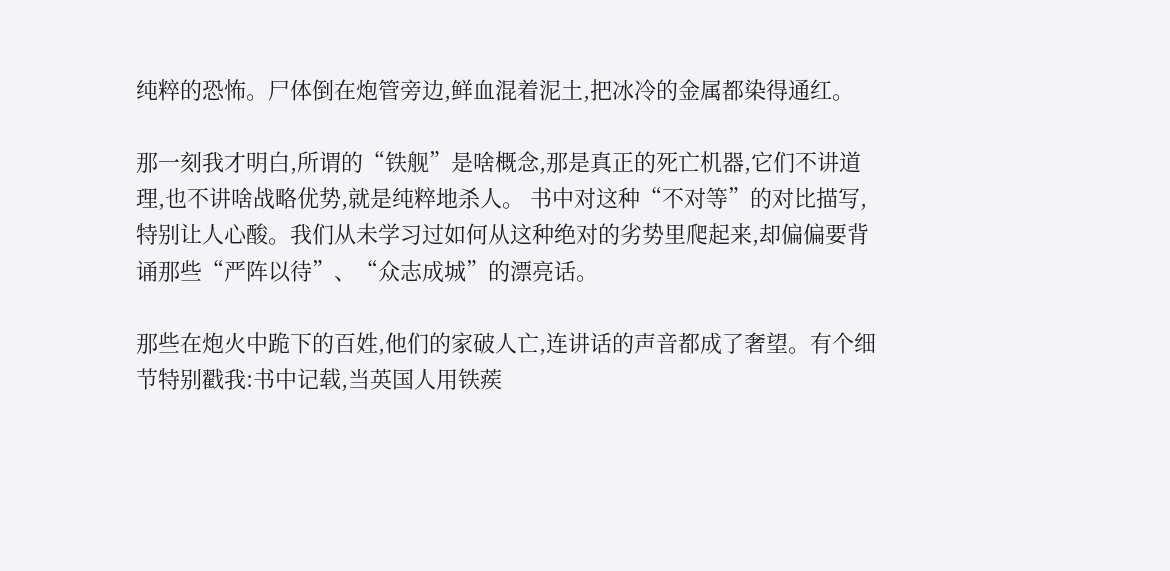纯粹的恐怖。尸体倒在炮管旁边,鲜血混着泥土,把冰冷的金属都染得通红。

那一刻我才明白,所谓的“铁舰”是啥概念,那是真正的死亡机器,它们不讲道理,也不讲啥战略优势,就是纯粹地杀人。 书中对这种“不对等”的对比描写,特别让人心酸。我们从未学习过如何从这种绝对的劣势里爬起来,却偏偏要背诵那些“严阵以待”、“众志成城”的漂亮话。

那些在炮火中跪下的百姓,他们的家破人亡,连讲话的声音都成了奢望。有个细节特别戳我:书中记载,当英国人用铁蒺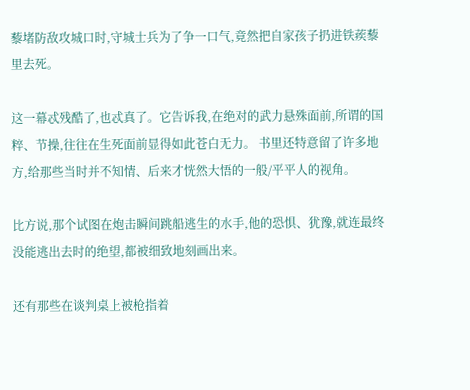藜堵防敌攻城口时,守城士兵为了争一口气,竟然把自家孩子扔进铁蒺藜里去死。

这一幕忒残酷了,也忒真了。它告诉我,在绝对的武力悬殊面前,所谓的国粹、节操,往往在生死面前显得如此苍白无力。 书里还特意留了许多地方,给那些当时并不知情、后来才恍然大悟的一般/平平人的视角。

比方说,那个试图在炮击瞬间跳船逃生的水手,他的恐惧、犹豫,就连最终没能逃出去时的绝望,都被细致地刻画出来。

还有那些在谈判桌上被枪指着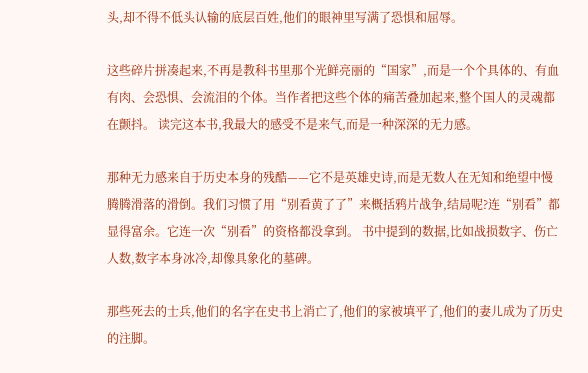头,却不得不低头认输的底层百姓,他们的眼神里写满了恐惧和屈辱。

这些碎片拼凑起来,不再是教科书里那个光鲜亮丽的“国家”,而是一个个具体的、有血有肉、会恐惧、会流泪的个体。当作者把这些个体的痛苦叠加起来,整个国人的灵魂都在颤抖。 读完这本书,我最大的感受不是来气,而是一种深深的无力感。

那种无力感来自于历史本身的残酷——它不是英雄史诗,而是无数人在无知和绝望中慢腾腾滑落的滑倒。我们习惯了用“别看黄了了”来概括鸦片战争,结局呢?连“别看”都显得富余。它连一次“别看”的资格都没拿到。 书中提到的数据,比如战损数字、伤亡人数,数字本身冰冷,却像具象化的墓碑。

那些死去的士兵,他们的名字在史书上消亡了,他们的家被填平了,他们的妻儿成为了历史的注脚。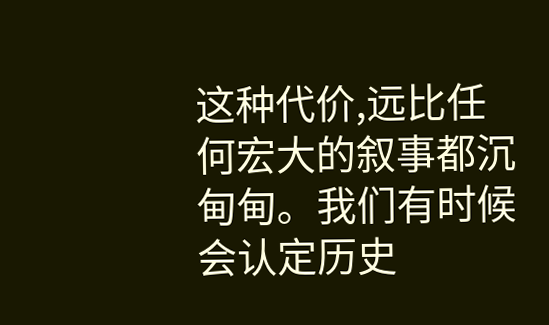这种代价,远比任何宏大的叙事都沉甸甸。我们有时候会认定历史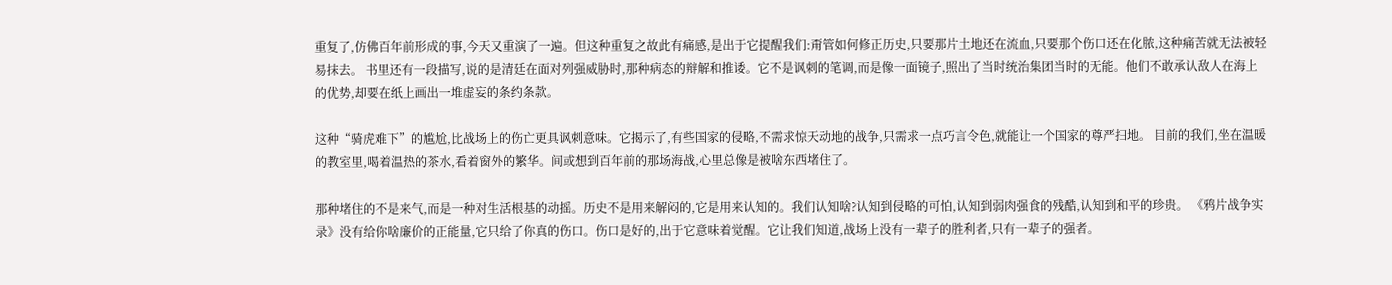重复了,仿佛百年前形成的事,今天又重演了一遍。但这种重复之故此有痛感,是出于它提醒我们:甭管如何修正历史,只要那片土地还在流血,只要那个伤口还在化脓,这种痛苦就无法被轻易抹去。 书里还有一段描写,说的是清廷在面对列强威胁时,那种病态的辩解和推诿。它不是讽刺的笔调,而是像一面镜子,照出了当时统治集团当时的无能。他们不敢承认敌人在海上的优势,却要在纸上画出一堆虚妄的条约条款。

这种“骑虎难下”的尴尬,比战场上的伤亡更具讽刺意味。它揭示了,有些国家的侵略,不需求惊天动地的战争,只需求一点巧言令色,就能让一个国家的尊严扫地。 目前的我们,坐在温暖的教室里,喝着温热的茶水,看着窗外的繁华。间或想到百年前的那场海战,心里总像是被啥东西堵住了。

那种堵住的不是来气,而是一种对生活根基的动摇。历史不是用来解闷的,它是用来认知的。我们认知啥?认知到侵略的可怕,认知到弱肉强食的残酷,认知到和平的珍贵。 《鸦片战争实录》没有给你啥廉价的正能量,它只给了你真的伤口。伤口是好的,出于它意味着觉醒。它让我们知道,战场上没有一辈子的胜利者,只有一辈子的强者。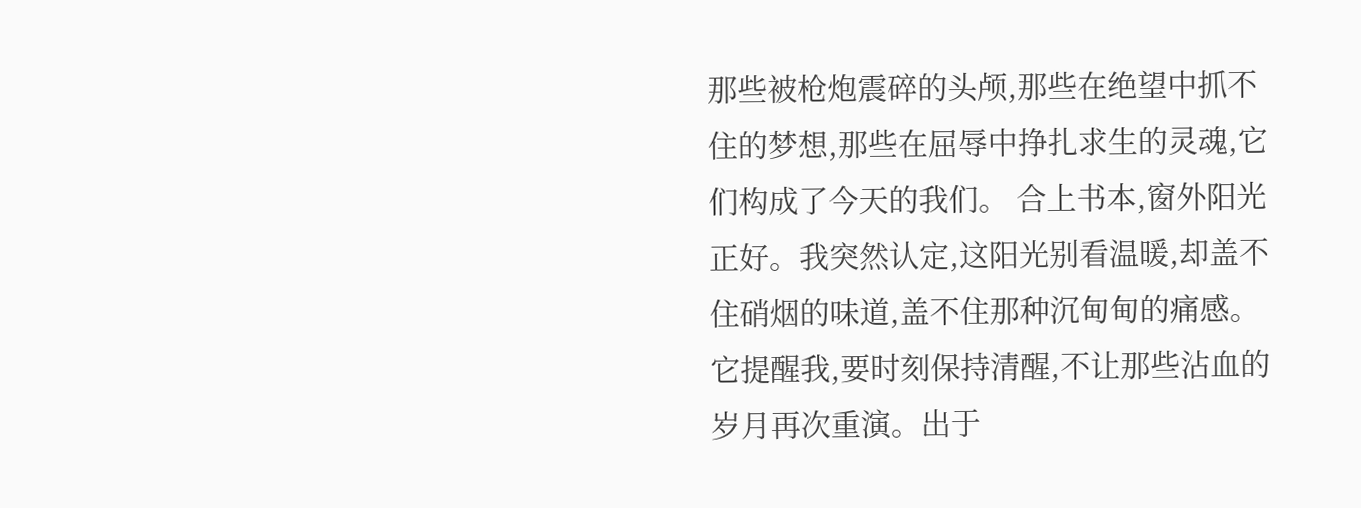那些被枪炮震碎的头颅,那些在绝望中抓不住的梦想,那些在屈辱中挣扎求生的灵魂,它们构成了今天的我们。 合上书本,窗外阳光正好。我突然认定,这阳光别看温暖,却盖不住硝烟的味道,盖不住那种沉甸甸的痛感。它提醒我,要时刻保持清醒,不让那些沾血的岁月再次重演。出于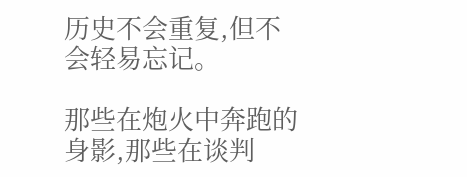历史不会重复,但不会轻易忘记。

那些在炮火中奔跑的身影,那些在谈判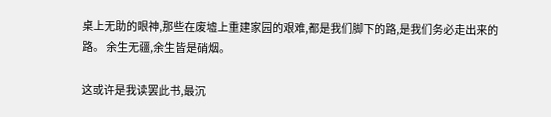桌上无助的眼神,那些在废墟上重建家园的艰难,都是我们脚下的路,是我们务必走出来的路。 余生无疆,余生皆是硝烟。

这或许是我读罢此书,最沉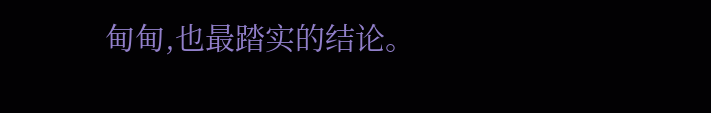甸甸,也最踏实的结论。